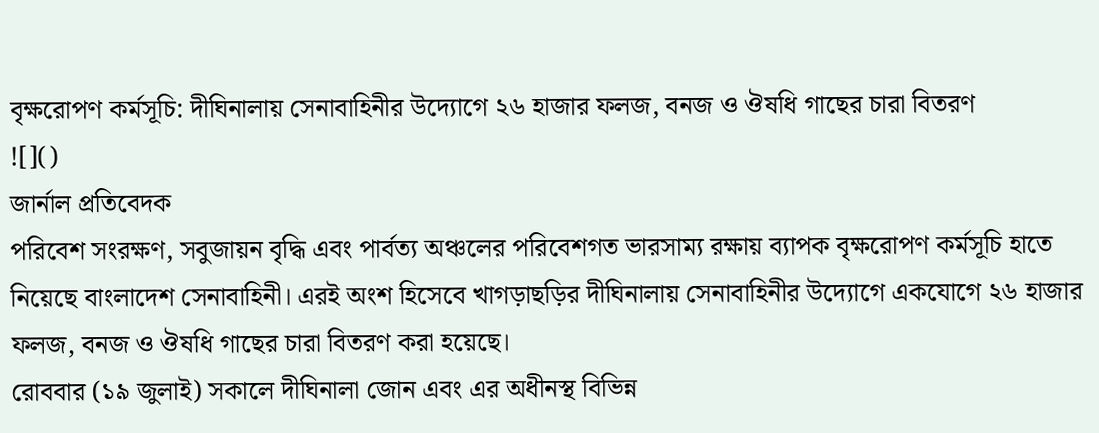বৃক্ষরোপণ কর্মসূচি: দীঘিনালায় সেনাবাহিনীর উদ্যোগে ২৬ হাজার ফলজ, বনজ ও ঔষধি গাছের চারা বিতরণ
![]()
জার্নাল প্রতিবেদক
পরিবেশ সংরক্ষণ, সবুজায়ন বৃদ্ধি এবং পার্বত্য অঞ্চলের পরিবেশগত ভারসাম্য রক্ষায় ব্যাপক বৃক্ষরোপণ কর্মসূচি হাতে নিয়েছে বাংলাদেশ সেনাবাহিনী। এরই অংশ হিসেবে খাগড়াছড়ির দীঘিনালায় সেনাবাহিনীর উদ্যোগে একযোগে ২৬ হাজার ফলজ, বনজ ও ঔষধি গাছের চারা বিতরণ করা হয়েছে।
রোববার (১৯ জুলাই) সকালে দীঘিনালা জোন এবং এর অধীনস্থ বিভিন্ন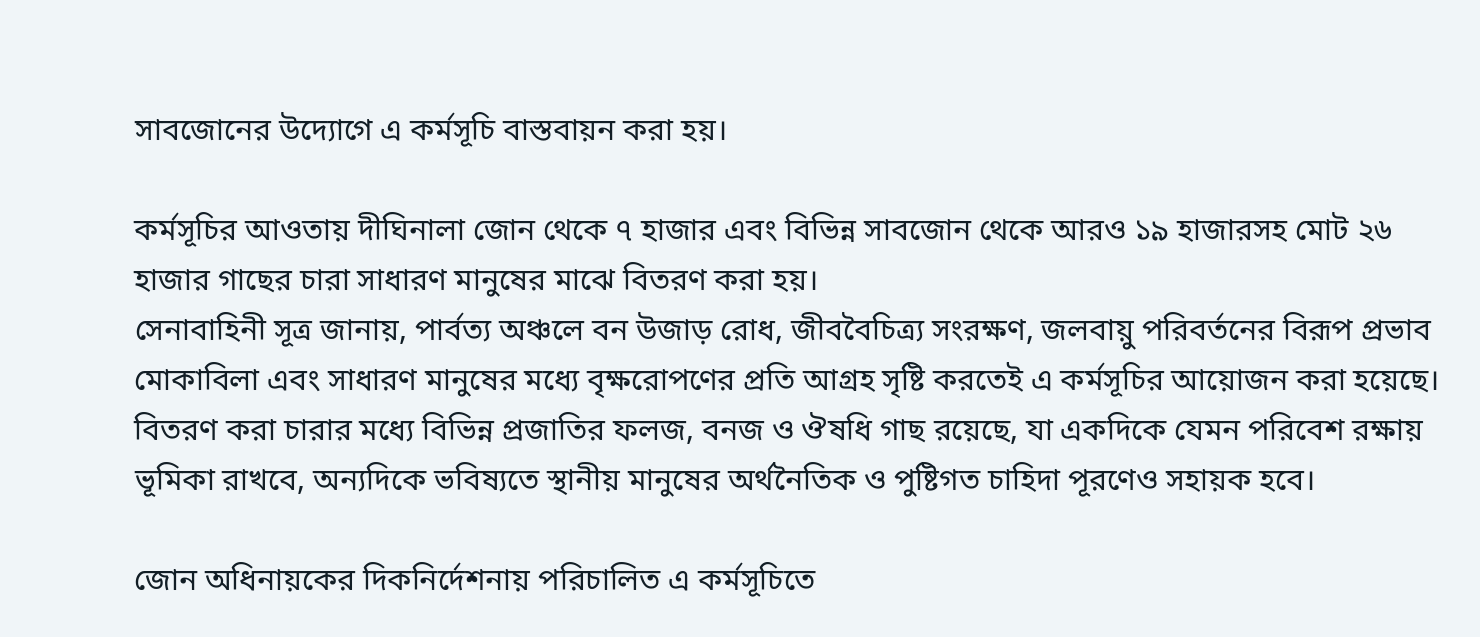সাবজোনের উদ্যোগে এ কর্মসূচি বাস্তবায়ন করা হয়।

কর্মসূচির আওতায় দীঘিনালা জোন থেকে ৭ হাজার এবং বিভিন্ন সাবজোন থেকে আরও ১৯ হাজারসহ মোট ২৬ হাজার গাছের চারা সাধারণ মানুষের মাঝে বিতরণ করা হয়।
সেনাবাহিনী সূত্র জানায়, পার্বত্য অঞ্চলে বন উজাড় রোধ, জীববৈচিত্র্য সংরক্ষণ, জলবায়ু পরিবর্তনের বিরূপ প্রভাব মোকাবিলা এবং সাধারণ মানুষের মধ্যে বৃক্ষরোপণের প্রতি আগ্রহ সৃষ্টি করতেই এ কর্মসূচির আয়োজন করা হয়েছে। বিতরণ করা চারার মধ্যে বিভিন্ন প্রজাতির ফলজ, বনজ ও ঔষধি গাছ রয়েছে, যা একদিকে যেমন পরিবেশ রক্ষায় ভূমিকা রাখবে, অন্যদিকে ভবিষ্যতে স্থানীয় মানুষের অর্থনৈতিক ও পুষ্টিগত চাহিদা পূরণেও সহায়ক হবে।

জোন অধিনায়কের দিকনির্দেশনায় পরিচালিত এ কর্মসূচিতে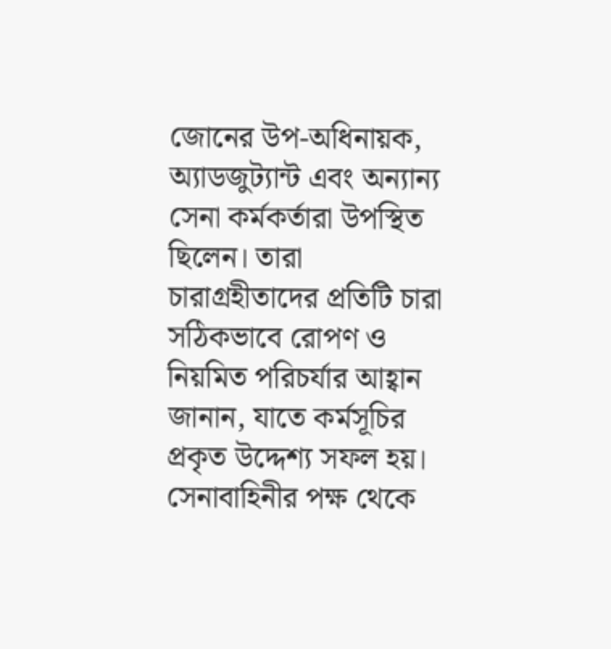জোনের উপ-অধিনায়ক, অ্যাডজুট্যান্ট এবং অন্যান্য সেনা কর্মকর্তারা উপস্থিত ছিলেন। তারা চারাগ্রহীতাদের প্রতিটি চারা সঠিকভাবে রোপণ ও নিয়মিত পরিচর্যার আহ্বান জানান, যাতে কর্মসূচির প্রকৃত উদ্দেশ্য সফল হয়।
সেনাবাহিনীর পক্ষ থেকে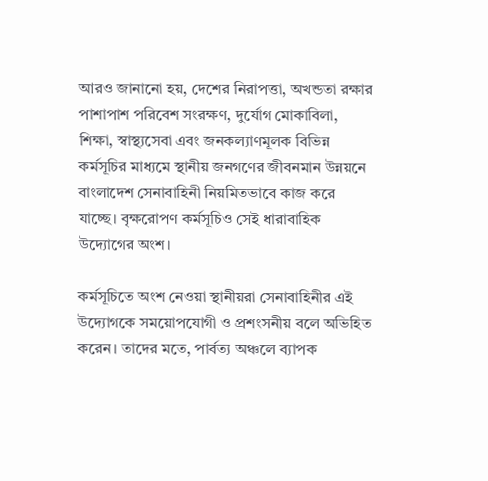আরও জানানো হয়, দেশের নিরাপত্তা, অখন্ডতা রক্ষার পাশাপাশ পরিবেশ সংরক্ষণ, দুর্যোগ মোকাবিলা, শিক্ষা, স্বাস্থ্যসেবা এবং জনকল্যাণমূলক বিভিন্ন কর্মসূচির মাধ্যমে স্থানীয় জনগণের জীবনমান উন্নয়নে বাংলাদেশ সেনাবাহিনী নিয়মিতভাবে কাজ করে যাচ্ছে। বৃক্ষরোপণ কর্মসূচিও সেই ধারাবাহিক উদ্যোগের অংশ।

কর্মসূচিতে অংশ নেওয়া স্থানীয়রা সেনাবাহিনীর এই উদ্যোগকে সময়োপযোগী ও প্রশংসনীয় বলে অভিহিত করেন। তাদের মতে, পার্বত্য অঞ্চলে ব্যাপক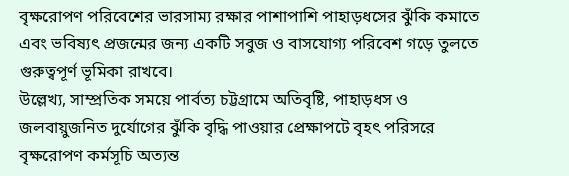বৃক্ষরোপণ পরিবেশের ভারসাম্য রক্ষার পাশাপাশি পাহাড়ধসের ঝুঁকি কমাতে এবং ভবিষ্যৎ প্রজন্মের জন্য একটি সবুজ ও বাসযোগ্য পরিবেশ গড়ে তুলতে গুরুত্বপূর্ণ ভূমিকা রাখবে।
উল্লেখ্য, সাম্প্রতিক সময়ে পার্বত্য চট্টগ্রামে অতিবৃষ্টি, পাহাড়ধস ও জলবায়ুজনিত দুর্যোগের ঝুঁকি বৃদ্ধি পাওয়ার প্রেক্ষাপটে বৃহৎ পরিসরে বৃক্ষরোপণ কর্মসূচি অত্যন্ত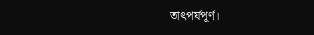তাৎপর্যপূর্ণ।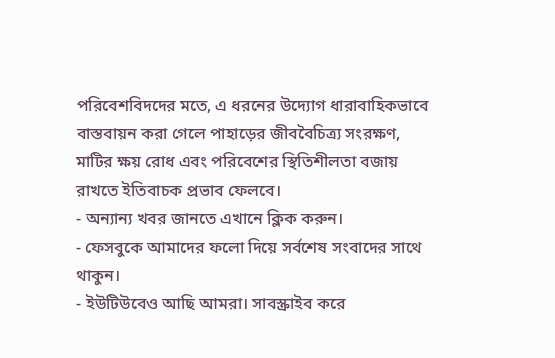পরিবেশবিদদের মতে, এ ধরনের উদ্যোগ ধারাবাহিকভাবে বাস্তবায়ন করা গেলে পাহাড়ের জীববৈচিত্র্য সংরক্ষণ, মাটির ক্ষয় রোধ এবং পরিবেশের স্থিতিশীলতা বজায় রাখতে ইতিবাচক প্রভাব ফেলবে।
- অন্যান্য খবর জানতে এখানে ক্লিক করুন।
- ফেসবুকে আমাদের ফলো দিয়ে সর্বশেষ সংবাদের সাথে থাকুন।
- ইউটিউবেও আছি আমরা। সাবস্ক্রাইব করে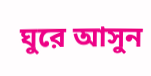ঘুরে আসুন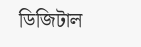ডিজিটাল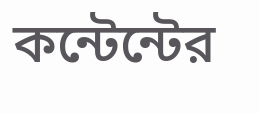কন্টেন্টের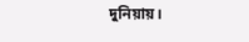দুনিয়ায়।